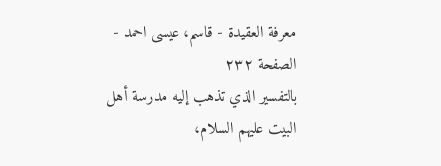معرفة العقيدة - قاسم، عيسى احمد - الصفحة ٢٣٢
بالتفسير الذي تذهب إليه مدرسة أهل البيت عليهم السلام،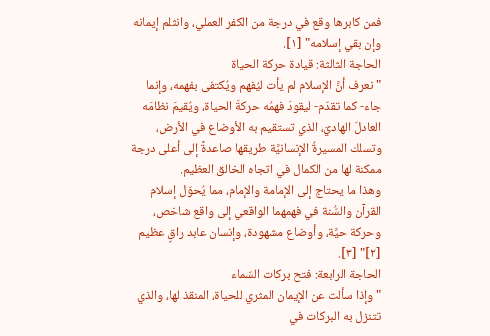فمن كابرها وقع في درجة من الكفر العملي، وانثلم إيمانه وإن بقي إسلامه" [١].
الحاجة الثالثة: قيادة حركة الحياة
" نعرف أنَّ الإسلام لم يأت ليُفهم ويُكتفى بفهمه، وإنما جاء- كما تقدّم- ليقودَ فهمُه حركةَ الحياة، ويُقيمَ نظامَه العادلَ الهاديَ، الذي تستقيم به الأوضاع في الأرض، وتسلك المسيرةُ الإنسانيَّة طريقها صاعدةً إلى أعلى درجة ممكنة لها من الكمال في اتجاه الخالق العظيم.
وهذا ما يحتاج إلى الإمامة والإمام، مما يُحوّل إسلام القرآن والسُّنة في فهمهما الواقعي إلى واقع شاخص، وحركة حيَّة، وأوضاع مشهودة، وإنسان عابد راقٍ عظيم [٢]" [٣].
الحاجة الرابعة: فتح بركات السّماء
" وإذا سألت عن الإيمان المثري للحياة، المنقذ لها، والذي تتنزل به البركات في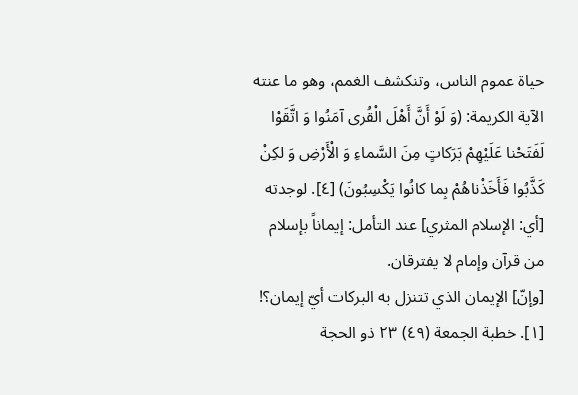حياة عموم الناس، وتنكشف الغمم، وهو ما عنته الآية الكريمة: (وَ لَوْ أَنَّ أَهْلَ الْقُرى آمَنُوا وَ اتَّقَوْا لَفَتَحْنا عَلَيْهِمْ بَرَكاتٍ مِنَ السَّماءِ وَ الْأَرْضِ وَ لكِنْ كَذَّبُوا فَأَخَذْناهُمْ بِما كانُوا يَكْسِبُونَ) [٤]. لوجدته [أي: الإسلام المثري] عند التأمل: إيماناً بإسلام من قرآن وإمام لا يفترقان.
[وإنّ] الإيمان الذي تتنزل به البركات أيّ إيمان؟!
[١]. خطبة الجمعة (٤٩) ٢٣ ذو الحجة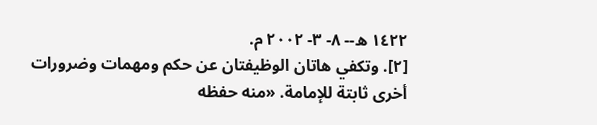١٤٢٢ ه-- ٨- ٣- ٢٠٠٢ م.
[٢]. وتكفي هاتان الوظيفتان عن حكم ومهمات وضرورات أخرى ثابتة للإمامة. «منه حفظه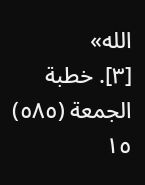الله»
[٣]. خطبة الجمعة (٥٨٥) ١٥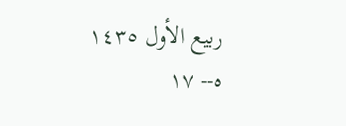ربيع الأول ١٤٣٥ ه-- ١٧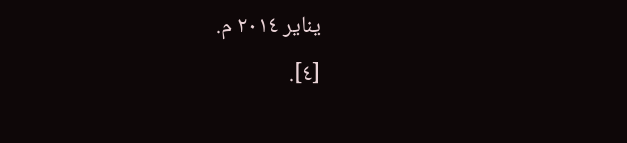يناير ٢٠١٤ م.
[٤].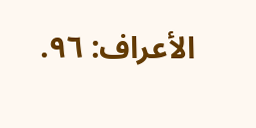الأعراف: ٩٦.